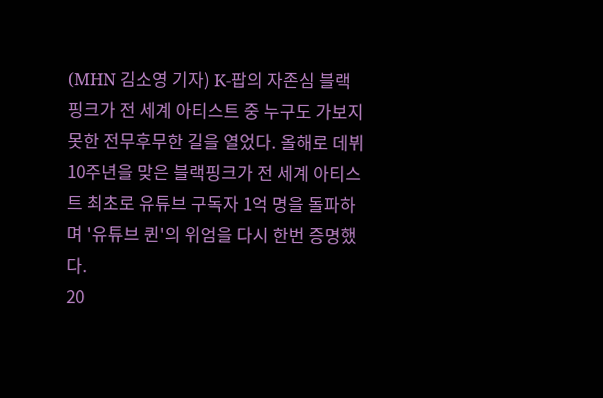(MHN 김소영 기자) K-팝의 자존심 블랙핑크가 전 세계 아티스트 중 누구도 가보지 못한 전무후무한 길을 열었다. 올해로 데뷔 10주년을 맞은 블랙핑크가 전 세계 아티스트 최초로 유튜브 구독자 1억 명을 돌파하며 '유튜브 퀸'의 위엄을 다시 한번 증명했다.
20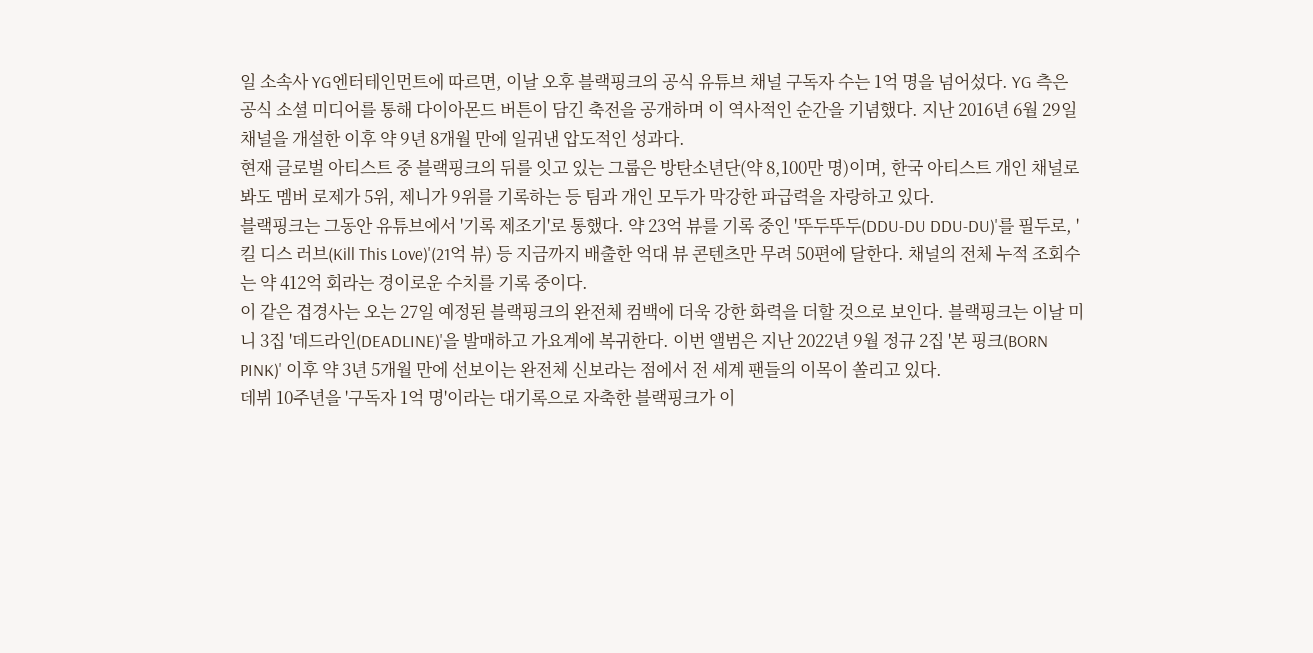일 소속사 YG엔터테인먼트에 따르면, 이날 오후 블랙핑크의 공식 유튜브 채널 구독자 수는 1억 명을 넘어섰다. YG 측은 공식 소셜 미디어를 통해 다이아몬드 버튼이 담긴 축전을 공개하며 이 역사적인 순간을 기념했다. 지난 2016년 6월 29일 채널을 개설한 이후 약 9년 8개월 만에 일궈낸 압도적인 성과다.
현재 글로벌 아티스트 중 블랙핑크의 뒤를 잇고 있는 그룹은 방탄소년단(약 8,100만 명)이며, 한국 아티스트 개인 채널로 봐도 멤버 로제가 5위, 제니가 9위를 기록하는 등 팀과 개인 모두가 막강한 파급력을 자랑하고 있다.
블랙핑크는 그동안 유튜브에서 '기록 제조기'로 통했다. 약 23억 뷰를 기록 중인 '뚜두뚜두(DDU-DU DDU-DU)'를 필두로, '킬 디스 러브(Kill This Love)'(21억 뷰) 등 지금까지 배출한 억대 뷰 콘텐츠만 무려 50편에 달한다. 채널의 전체 누적 조회수는 약 412억 회라는 경이로운 수치를 기록 중이다.
이 같은 겹경사는 오는 27일 예정된 블랙핑크의 완전체 컴백에 더욱 강한 화력을 더할 것으로 보인다. 블랙핑크는 이날 미니 3집 '데드라인(DEADLINE)'을 발매하고 가요계에 복귀한다. 이번 앨범은 지난 2022년 9월 정규 2집 '본 핑크(BORN PINK)' 이후 약 3년 5개월 만에 선보이는 완전체 신보라는 점에서 전 세계 팬들의 이목이 쏠리고 있다.
데뷔 10주년을 '구독자 1억 명'이라는 대기록으로 자축한 블랙핑크가 이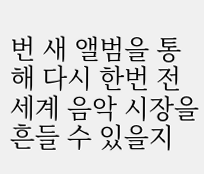번 새 앨범을 통해 다시 한번 전 세계 음악 시장을 흔들 수 있을지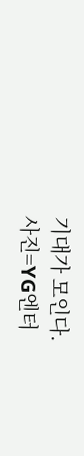기대가 모인다.
사진=YG엔터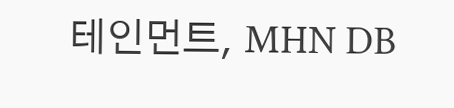테인먼트, MHN DB